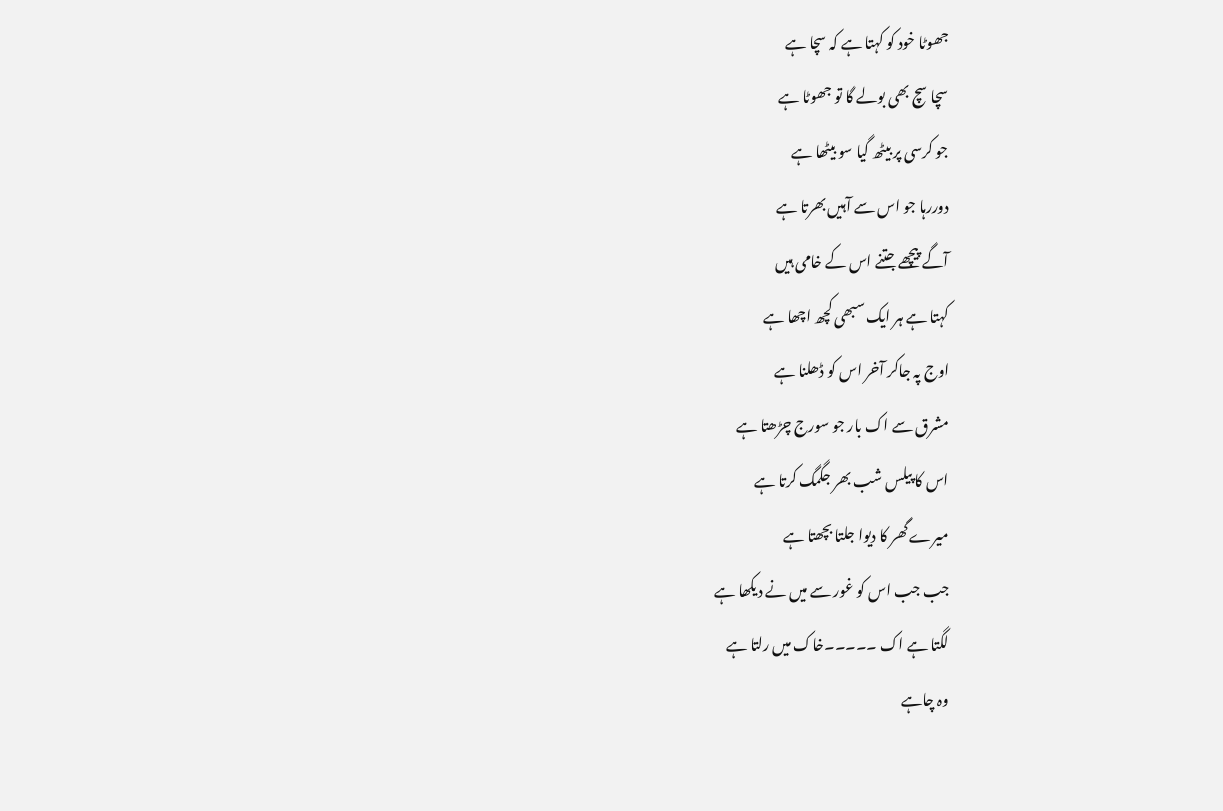جھوٹا خود کو کہتا ہے کہ سچا ہے
سچا سچ بھی بولے گا تو جھوٹا ہے
جو کرسی پر بیٹھ گیا سو بیٹھا ہے
دوررہا جو اس سے آہیں بھرتا ہے
آگے پیچھے جتنے اس کے خامی ہیں
کہتا ہے ہر ایک سبھی کچھ اچھا ہے
اوج پہ جاکر آخر اس کو ڈھلنا ہے
مشرق سے اک بار جو سورج چڑھتا ہے
اس کا پیلس شب بھر جگمگ کرتا ہے
میرے گھر کا دیوا جلتا بچھتا ہے
جب جب اس کو غور سے میں نے دیکھا ہے
لگتا ہے اک ۔۔۔۔۔خاک میں رلتا ہے
وہ چاہے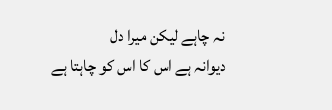نہ چاہے لیکن میرا دل
دیوانہ ہے اس کا اس کو چاہتا ہے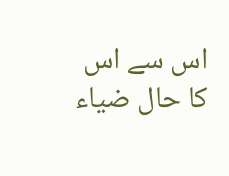اس سے اس کا حال ضیاء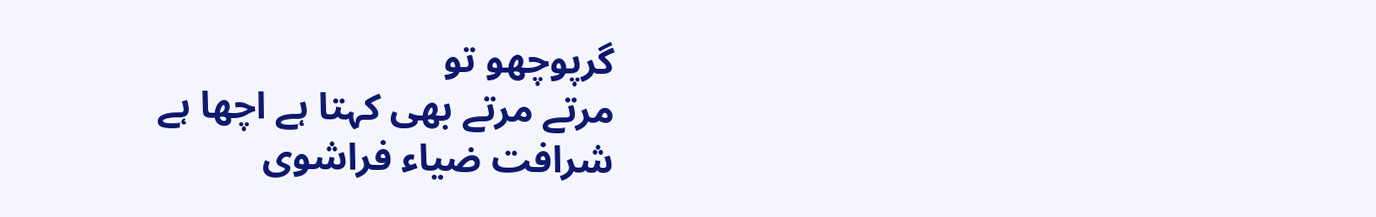گرپوچھو تو
مرتے مرتے بھی کہتا ہے اچھا ہے
شرافت ضیاء فراشوی